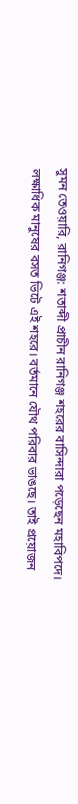সুমন তেওয়ারি, রানিগঞ্জ: শতাব্দী প্রাচীন রানিগঞ্জ শহরের বাসিন্দারা পড়েছেন মহাবিপদে। লক্ষাধিক মানুষের বসত ভিটে এই শহরে। বর্তমানে যৌথ পরিবার ভাঙছে। তাই প্রয়োজন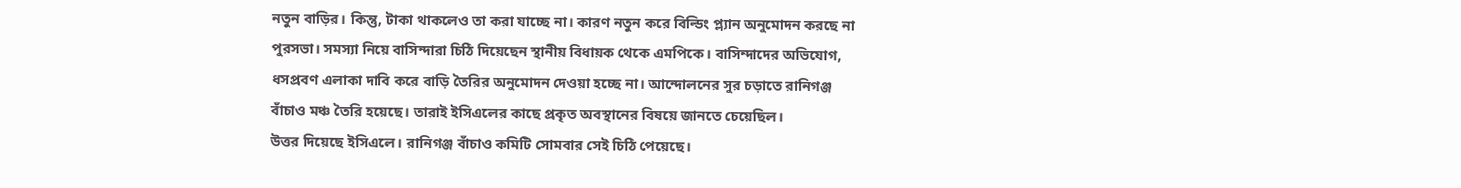নতুন বাড়ির। কিন্তু, টাকা থাকলেও তা করা যাচ্ছে না। কারণ নতুন করে বিল্ডিং প্ল্যান অনুমোদন করছে না পুরসভা। সমস্যা নিয়ে বাসিন্দারা চিঠি দিয়েছেন স্থানীয় বিধায়ক থেকে এমপিকে। বাসিন্দাদের অভিযোগ, ধসপ্রবণ এলাকা দাবি করে বাড়ি তৈরির অনুমোদন দেওয়া হচ্ছে না। আন্দোলনের সুর চড়াতে রানিগঞ্জ বাঁচাও মঞ্চ তৈরি হয়েছে। তারাই ইসিএলের কাছে প্রকৃত অবস্থানের বিষয়ে জানতে চেয়েছিল।
উত্তর দিয়েছে ইসিএলে। রানিগঞ্জ বাঁচাও কমিটি সোমবার সেই চিঠি পেয়েছে।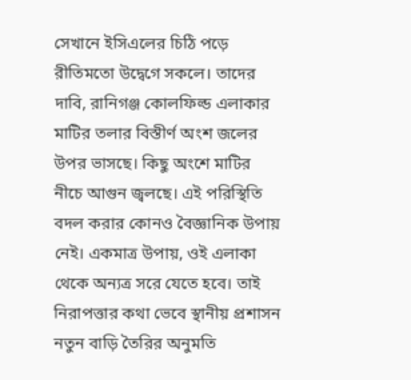সেখানে ইসিএলের চিঠি পড়ে রীতিমতো উদ্বেগে সকলে। তাদের দাবি, রানিগঞ্জ কোলফিল্ড এলাকার মাটির তলার বিস্তীর্ণ অংশ জলের উপর ভাসছে। কিছু অংশে মাটির নীচে আগুন জ্বলছে। এই পরিস্থিতি বদল করার কোনও বৈজ্ঞানিক উপায় নেই। একমাত্র উপায়, ওই এলাকা থেকে অন্যত্র সরে যেতে হবে। তাই নিরাপত্তার কথা ভেবে স্থানীয় প্রশাসন নতুন বাড়ি তৈরির অনুমতি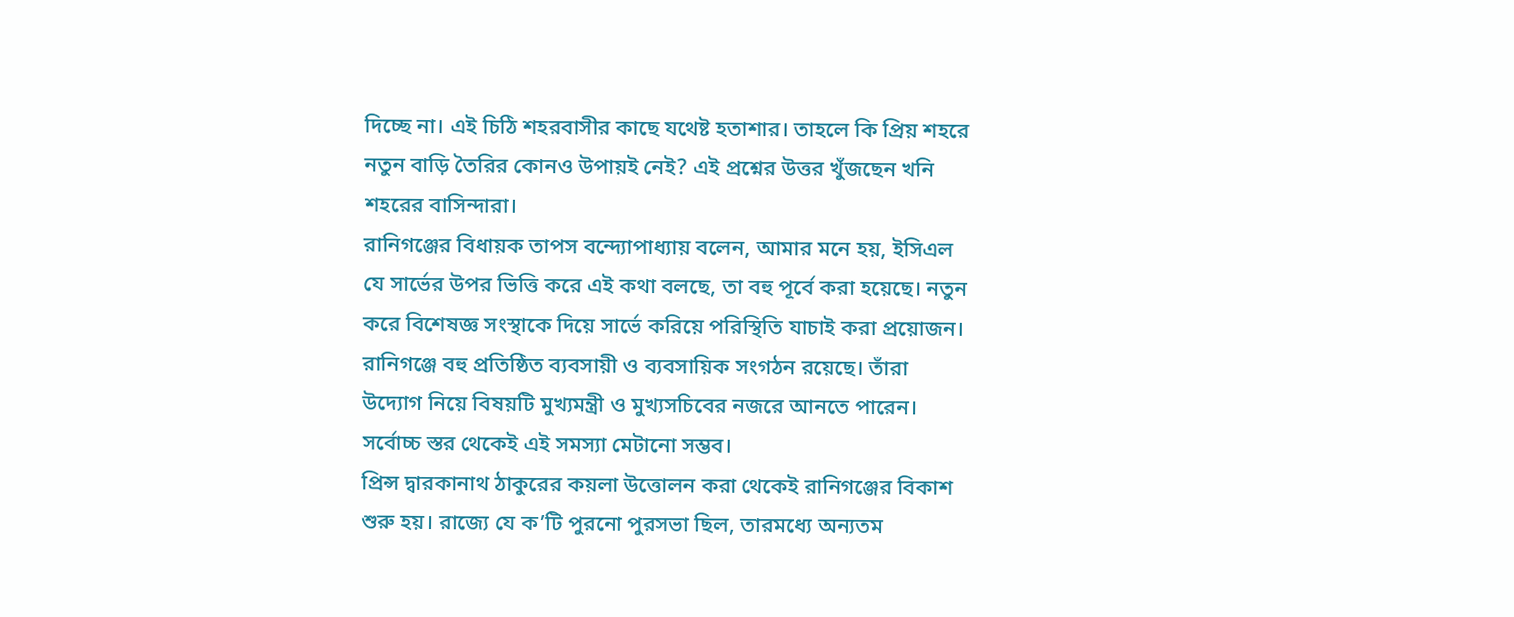দিচ্ছে না। এই চিঠি শহরবাসীর কাছে যথেষ্ট হতাশার। তাহলে কি প্রিয় শহরে নতুন বাড়ি তৈরির কোনও উপায়ই নেই? এই প্রশ্নের উত্তর খুঁজছেন খনি শহরের বাসিন্দারা।
রানিগঞ্জের বিধায়ক তাপস বন্দ্যোপাধ্যায় বলেন, আমার মনে হয়, ইসিএল যে সার্ভের উপর ভিত্তি করে এই কথা বলছে, তা বহু পূর্বে করা হয়েছে। নতুন করে বিশেষজ্ঞ সংস্থাকে দিয়ে সার্ভে করিয়ে পরিস্থিতি যাচাই করা প্রয়োজন। রানিগঞ্জে বহু প্রতিষ্ঠিত ব্যবসায়ী ও ব্যবসায়িক সংগঠন রয়েছে। তাঁরা উদ্যোগ নিয়ে বিষয়টি মুখ্যমন্ত্রী ও মুখ্যসচিবের নজরে আনতে পারেন। সর্বোচ্চ স্তর থেকেই এই সমস্যা মেটানো সম্ভব।
প্রিন্স দ্বারকানাথ ঠাকুরের কয়লা উত্তোলন করা থেকেই রানিগঞ্জের বিকাশ শুরু হয়। রাজ্যে যে ক’টি পুরনো পুরসভা ছিল, তারমধ্যে অন্যতম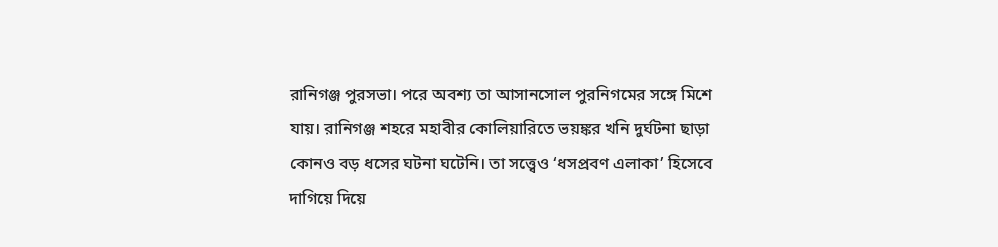রানিগঞ্জ পুরসভা। পরে অবশ্য তা আসানসোল পুরনিগমের সঙ্গে মিশে যায়। রানিগঞ্জ শহরে মহাবীর কোলিয়ারিতে ভয়ঙ্কর খনি দুর্ঘটনা ছাড়া কোনও বড় ধসের ঘটনা ঘটেনি। তা সত্ত্বেও ‘ধসপ্রবণ এলাকা’ হিসেবে দাগিয়ে দিয়ে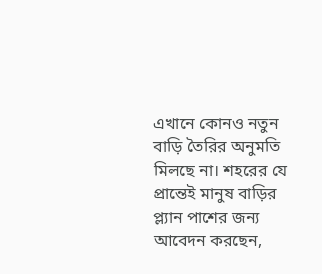এখানে কোনও নতুন বাড়ি তৈরির অনুমতি মিলছে না। শহরের যে প্রান্তেই মানুষ বাড়ির প্ল্যান পাশের জন্য আবেদন করছেন,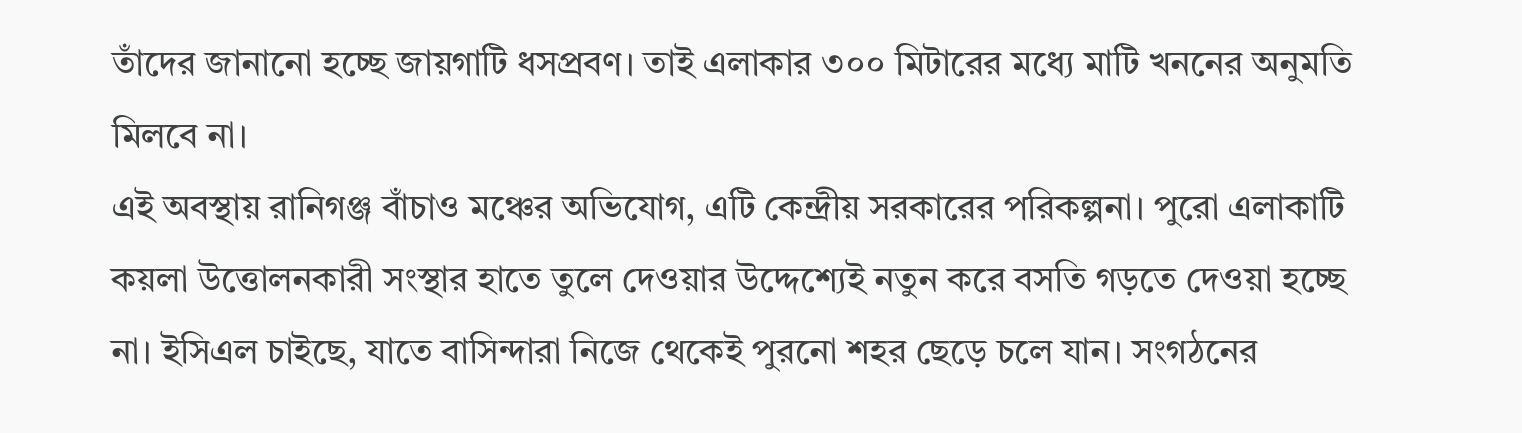তাঁদের জানানো হচ্ছে জায়গাটি ধসপ্রবণ। তাই এলাকার ৩০০ মিটারের মধ্যে মাটি খননের অনুমতি মিলবে না।
এই অবস্থায় রানিগঞ্জ বাঁচাও মঞ্চের অভিযোগ, এটি কেন্দ্রীয় সরকারের পরিকল্পনা। পুরো এলাকাটি কয়লা উত্তোলনকারী সংস্থার হাতে তুলে দেওয়ার উদ্দেশ্যেই নতুন করে বসতি গড়তে দেওয়া হচ্ছে না। ইসিএল চাইছে, যাতে বাসিন্দারা নিজে থেকেই পুরনো শহর ছেড়ে চলে যান। সংগঠনের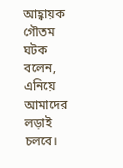আহ্বায়ক গৌতম ঘটক বলেন, এনিয়ে আমাদের লড়াই চলবে।